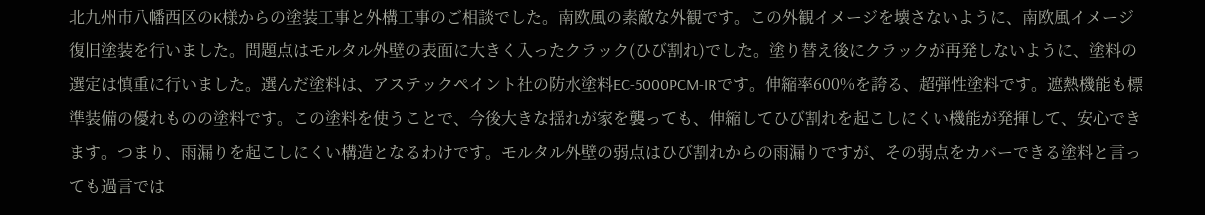北九州市八幡西区のK様からの塗装工事と外構工事のご相談でした。南欧風の素敵な外観です。この外観イメージを壊さないように、南欧風イメージ復旧塗装を行いました。問題点はモルタル外壁の表面に大きく入ったクラック(ひび割れ)でした。塗り替え後にクラックが再発しないように、塗料の選定は慎重に行いました。選んだ塗料は、アステックペイント社の防水塗料EC-5000PCM-IRです。伸縮率600%を誇る、超弾性塗料です。遮熱機能も標準装備の優れものの塗料です。この塗料を使うことで、今後大きな揺れが家を襲っても、伸縮してひび割れを起こしにくい機能が発揮して、安心できます。つまり、雨漏りを起こしにくい構造となるわけです。モルタル外壁の弱点はひび割れからの雨漏りですが、その弱点をカバーできる塗料と言っても過言では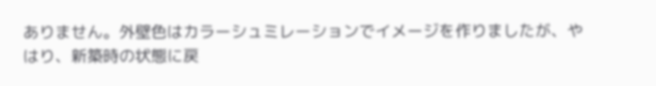ありません。外壁色はカラーシュミレーションでイメージを作りましたが、やはり、新築時の状態に戻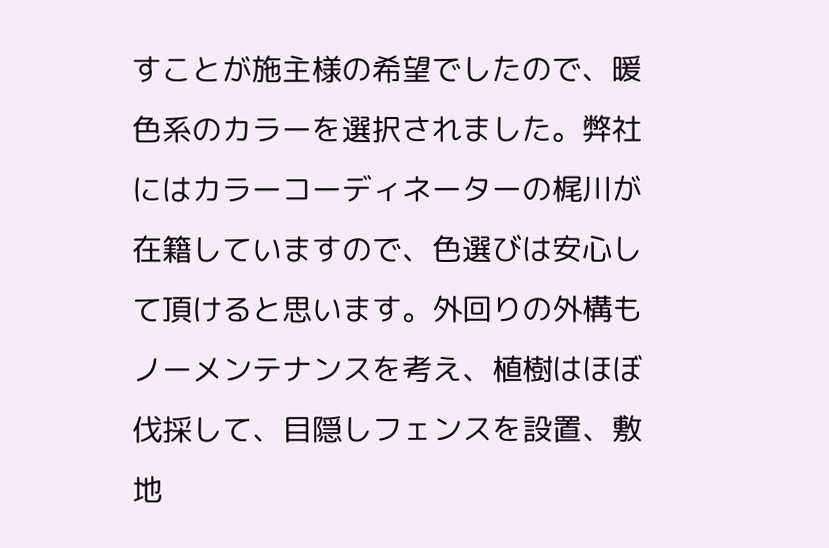すことが施主様の希望でしたので、暖色系のカラーを選択されました。弊社にはカラーコーディネーターの梶川が在籍していますので、色選びは安心して頂けると思います。外回りの外構もノーメンテナンスを考え、植樹はほぼ伐採して、目隠しフェンスを設置、敷地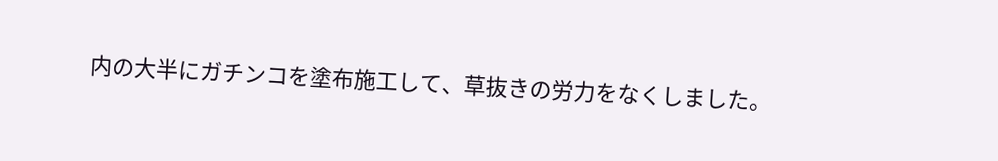内の大半にガチンコを塗布施工して、草抜きの労力をなくしました。